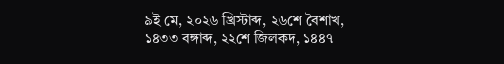৯ই মে, ২০২৬ খ্রিস্টাব্দ, ২৬শে বৈশাখ, ১৪৩৩ বঙ্গাব্দ, ২২শে জিলকদ, ১৪৪৭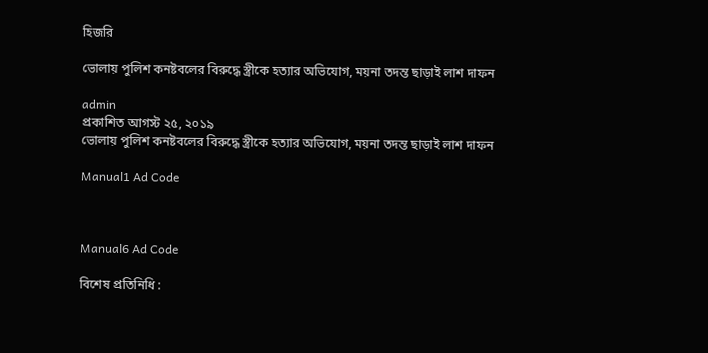হিজরি

ভোলায় পুলিশ কনষ্টবলের বিরুদ্ধে স্ত্রীকে হত্যার অভিযোগ, ময়না তদন্ত ছাড়াই লাশ দাফন

admin
প্রকাশিত আগস্ট ২৫, ২০১৯
ভোলায় পুলিশ কনষ্টবলের বিরুদ্ধে স্ত্রীকে হত্যার অভিযোগ, ময়না তদন্ত ছাড়াই লাশ দাফন

Manual1 Ad Code



Manual6 Ad Code

বিশেষ প্রতিনিধি :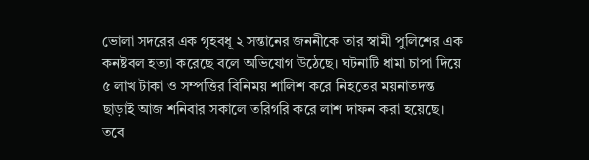ভোলা সদরের এক গৃহবধূ ২ সন্তানের জননীকে তার স্বামী পুলিশের এক কনষ্টবল হত্যা করেছে বলে অভিযোগ উঠেছে। ঘটনাটি ধামা চাপা দিয়ে ৫ লাখ টাকা ও সম্পত্তির বিনিময় শালিশ করে নিহতের ময়নাতদন্ত ছাড়াই আজ শনিবার সকালে তরিগরি করে লাশ দাফন করা হয়েছে। তবে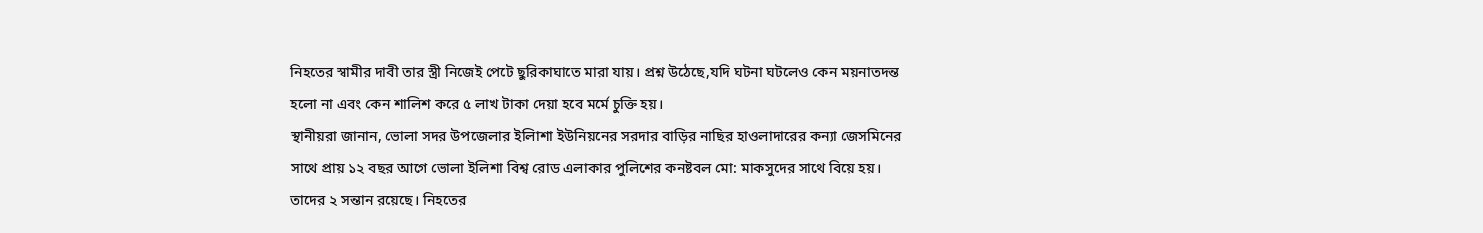নিহতের স্বামীর দাবী তার স্ত্রী নিজেই পেটে ছুরিকাঘাতে মারা যায়। প্রশ্ন উঠেছে,যদি ঘটনা ঘটলেও কেন ময়নাতদন্ত হলো না এবং কেন শালিশ করে ৫ লাখ টাকা দেয়া হবে মর্মে চুক্তি হয়।
স্থানীয়রা জানান, ভোলা সদর উপজেলার ইলিাশা ইউনিয়নের সরদার বাড়ির নাছির হাওলাদারের কন্যা জেসমিনের সাথে প্রায় ১২ বছর আগে ভোলা ইলিশা বিশ্ব রোড এলাকার পুলিশের কনষ্টবল মো: মাকসুদের সাথে বিয়ে হয়। তাদের ২ সন্তান রয়েছে। নিহতের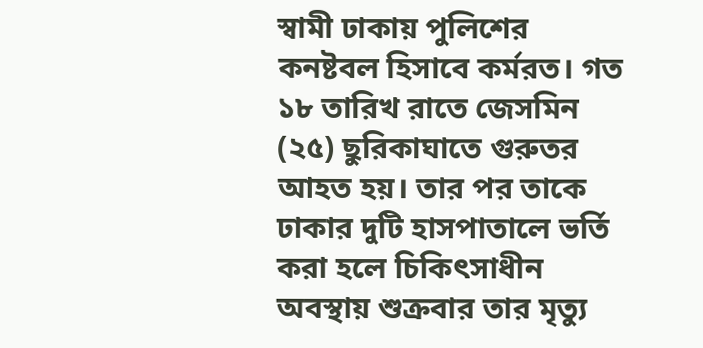স্বামী ঢাকায় পুলিশের কনষ্টবল হিসাবে কর্মরত। গত ১৮ তারিখ রাতে জেসমিন (২৫) ছুরিকাঘাতে গুরুতর আহত হয়। তার পর তাকে ঢাকার দুটি হাসপাতালে ভর্তি করা হলে চিকিৎসাধীন অবস্থায় শুক্রবার তার মৃত্যু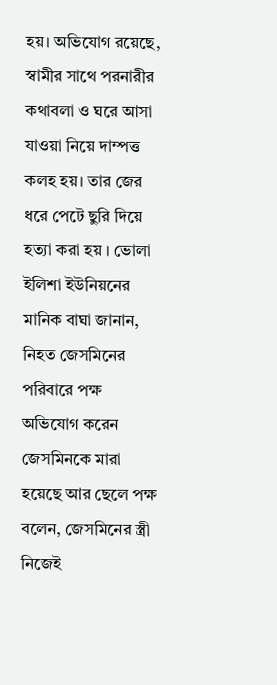হয়। অভিযোগ রয়েছে, স্বামীর সাথে পরনারীর কথাবলা ও ঘরে আসা যাওয়া নিয়ে দাম্পত্ত কলহ হয়। তার জের ধরে পেটে ছুরি দিয়ে হত্যা করা হয় । ভোলা ইলিশা ইউনিয়নের মানিক বাঘা জানান, নিহত জেসমিনের পরিবারে পক্ষ অভিযোগ করেন জেসমিনকে মারা হয়েছে আর ছেলে পক্ষ বলেন, জেসমিনের স্ত্রী নিজেই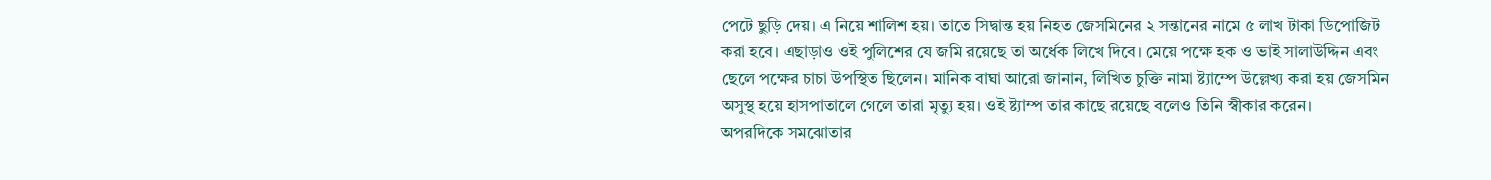পেটে ছুড়ি দেয়। এ নিয়ে শালিশ হয়। তাতে সিদ্বান্ত হয় নিহত জেসমিনের ২ সন্তানের নামে ৫ লাখ টাকা ডিপোজিট করা হবে। এছাড়াও ওই পুলিশের যে জমি রয়েছে তা অর্ধেক লিখে দিবে। মেয়ে পক্ষে হক ও ভাই সালাউদ্দিন এবং ছেলে পক্ষের চাচা উপস্থিত ছিলেন। মানিক বাঘা আরো জানান, লিখিত চুক্তি নামা ষ্ট্যাম্পে উল্লেখ্য করা হয় জেসমিন অসুস্থ হয়ে হাসপাতালে গেলে তারা মৃত্যু হয়। ওই ষ্ট্যাম্প তার কাছে রয়েছে বলেও তিনি স্বীকার করেন।
অপরদিকে সমঝোতার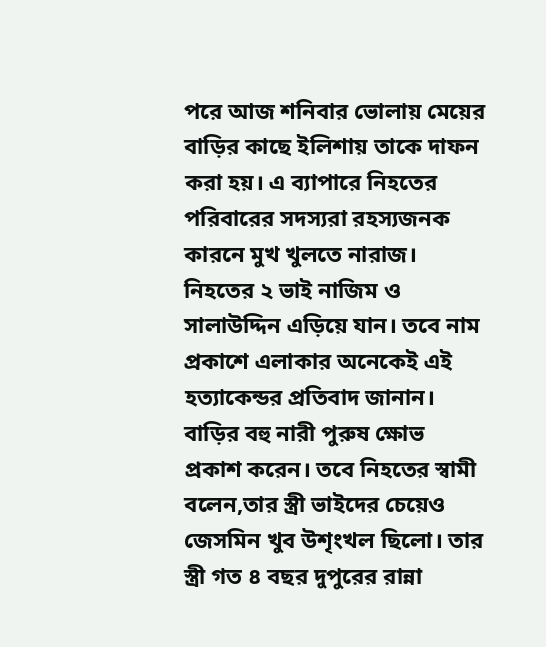পরে আজ শনিবার ভোলায় মেয়ের বাড়ির কাছে ইলিশায় তাকে দাফন করা হয়। এ ব্যাপারে নিহতের পরিবারের সদস্যরা রহস্যজনক কারনে মুখ খুলতে নারাজ। নিহতের ২ ভাই নাজিম ও সালাউদ্দিন এড়িয়ে যান। তবে নাম প্রকাশে এলাকার অনেকেই এই হত্যাকেন্ডর প্রতিবাদ জানান। বাড়ির বহু নারী পুরুষ ক্ষোভ প্রকাশ করেন। তবে নিহতের স্বামী বলেন,তার স্ত্রী ভাইদের চেয়েও জেসমিন খুব উশৃংখল ছিলো। তার স্ত্রী গত ৪ বছর দুপুরের রান্না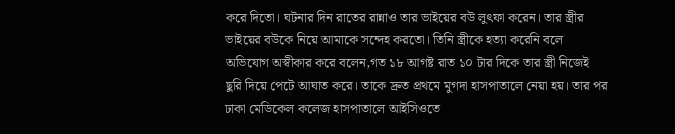করে দিতো। ঘটনার দিন রাতের রান্নাও তার ভাইয়ের বউ লুৎফা করেন। তার স্ত্রীর ভাইয়ের বউকে নিয়ে আমাকে সন্দেহ করতো। তিনি স্ত্রীকে হত্যা করেনি বলে অভিযোগ অস্বীকার করে বলেন,গত ১৮ আগষ্ট রাত ১০ টার দিকে তার স্ত্রী নিজেই ছুরি দিয়ে পেটে আঘাত করে। তাকে দ্রুত প্রথমে মুগদা হাসপাতালে নেয়া হয়। তার পর ঢাকা মেডিকেল কলেজ হাসপাতালে আইসিওতে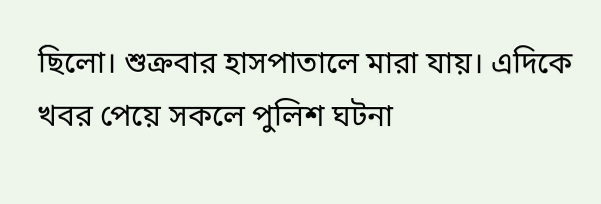ছিলো। শুক্রবার হাসপাতালে মারা যায়। এদিকে খবর পেয়ে সকলে পুলিশ ঘটনা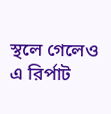স্থলে গেলেও এ রির্পাট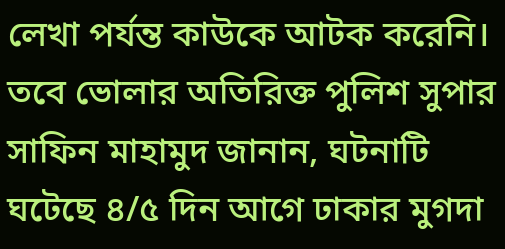লেখা পর্যন্ত কাউকে আটক করেনি। তবে ভোলার অতিরিক্ত পুলিশ সুপার সাফিন মাহামুদ জানান, ঘটনাটি ঘটেছে ৪/৫ দিন আগে ঢাকার মুগদা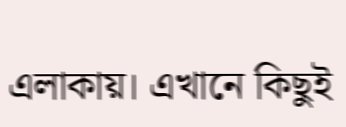এলাকায়। এখানে কিছুই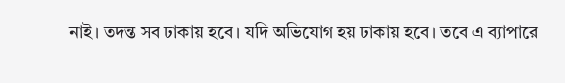নাই। তদন্ত সব ঢাকায় হবে। যদি অভিযোগ হয় ঢাকায় হবে। তবে এ ব্যাপারে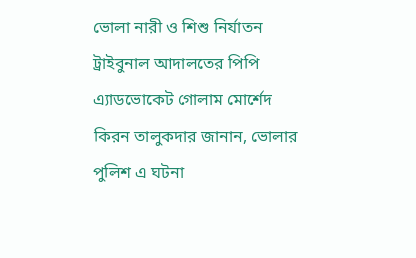ভোলা নারী ও শিশু নির্যাতন ট্রাইবুনাল আদালতের পিপি এ্যাডভোকেট গোলাম মোর্শেদ কিরন তালুকদার জানান, ভোলার পুলিশ এ ঘটনা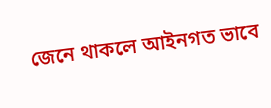জেনে থাকলে আইনগত ভাবে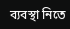ব্যবস্থা নিতে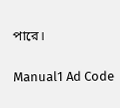পারে।

Manual1 Ad Code